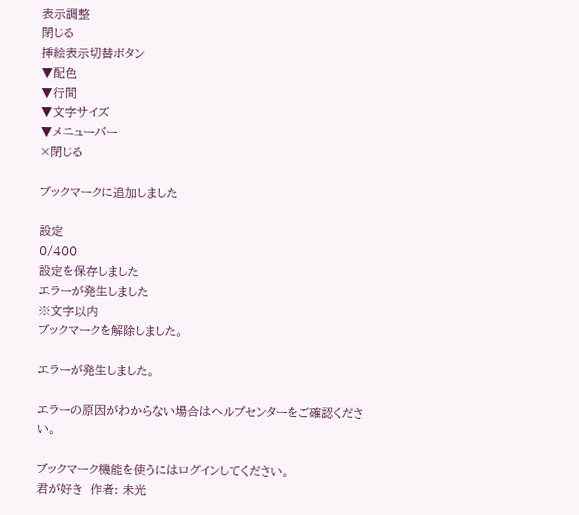表示調整
閉じる
挿絵表示切替ボタン
▼配色
▼行間
▼文字サイズ
▼メニューバー
×閉じる

ブックマークに追加しました

設定
0/400
設定を保存しました
エラーが発生しました
※文字以内
ブックマークを解除しました。

エラーが発生しました。

エラーの原因がわからない場合はヘルプセンターをご確認ください。

ブックマーク機能を使うにはログインしてください。
君が好き  作者: 未光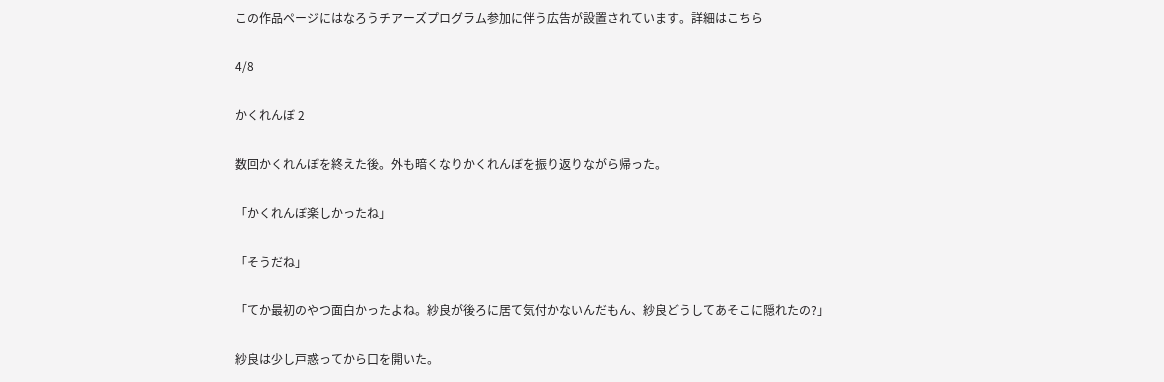この作品ページにはなろうチアーズプログラム参加に伴う広告が設置されています。詳細はこちら

4/8

かくれんぼ 2

数回かくれんぼを終えた後。外も暗くなりかくれんぼを振り返りながら帰った。

「かくれんぼ楽しかったね」

「そうだね」

「てか最初のやつ面白かったよね。紗良が後ろに居て気付かないんだもん、紗良どうしてあそこに隠れたの?」

紗良は少し戸惑ってから口を開いた。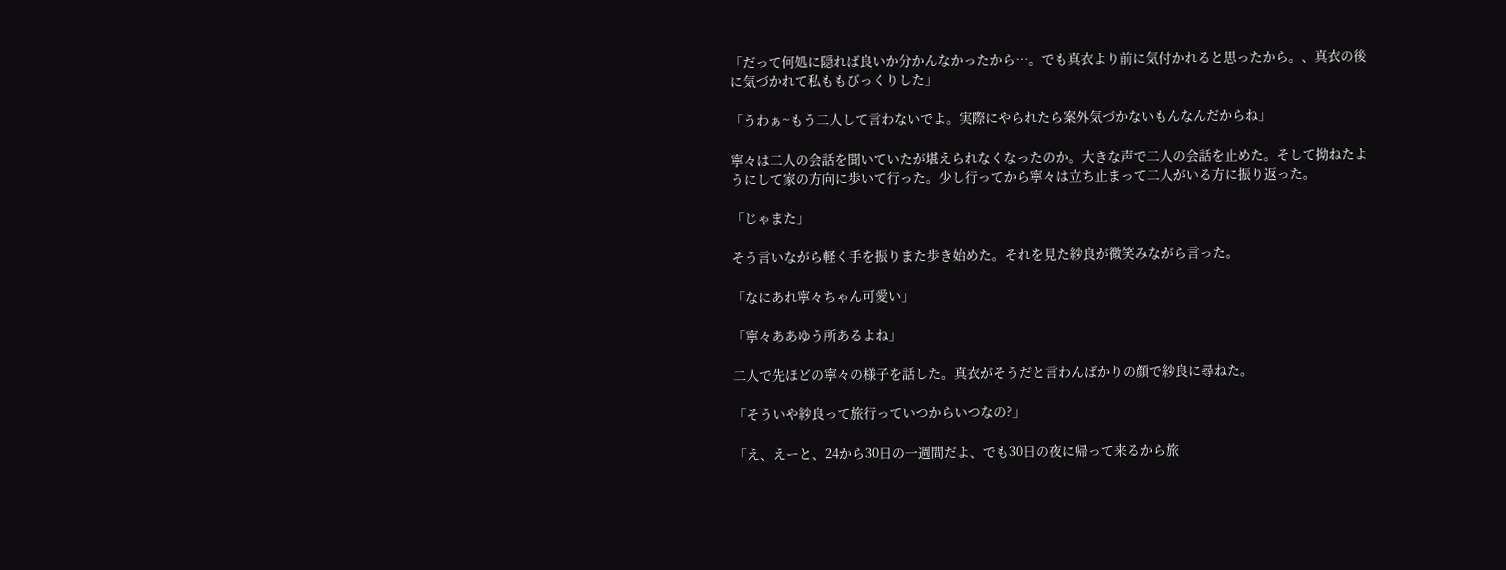「だって何処に隠れば良いか分かんなかったから…。でも真衣より前に気付かれると思ったから。、真衣の後に気づかれて私ももびっくりした」

「うわぁ~もう二人して言わないでよ。実際にやられたら案外気づかないもんなんだからね」

寧々は二人の会話を聞いていたが堪えられなくなったのか。大きな声で二人の会話を止めた。そして拗ねたようにして家の方向に歩いて行った。少し行ってから寧々は立ち止まって二人がいる方に振り返った。

「じゃまた」

そう言いながら軽く手を振りまた歩き始めた。それを見た紗良が微笑みながら言った。

「なにあれ寧々ちゃん可愛い」

「寧々ああゆう所あるよね」

二人で先ほどの寧々の様子を話した。真衣がそうだと言わんばかりの顔で紗良に尋ねた。

「そういや紗良って旅行っていつからいつなの?」

「え、えーと、24から30日の一週間だよ、でも30日の夜に帰って来るから旅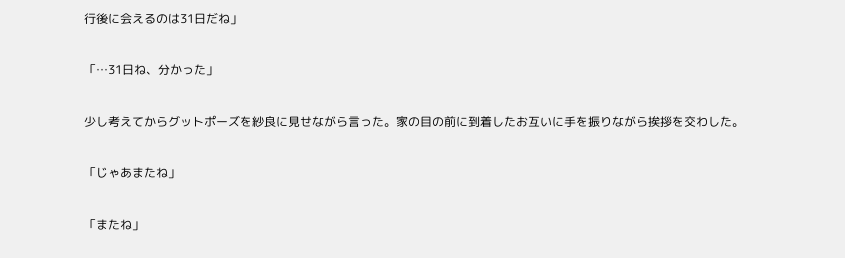行後に会えるのは31日だね」

「…31日ね、分かった」

少し考えてからグットポーズを紗良に見せながら言った。家の目の前に到着したお互いに手を振りながら挨拶を交わした。

「じゃあまたね」

「またね」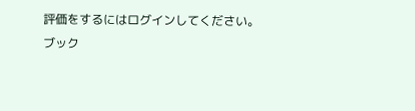評価をするにはログインしてください。
ブック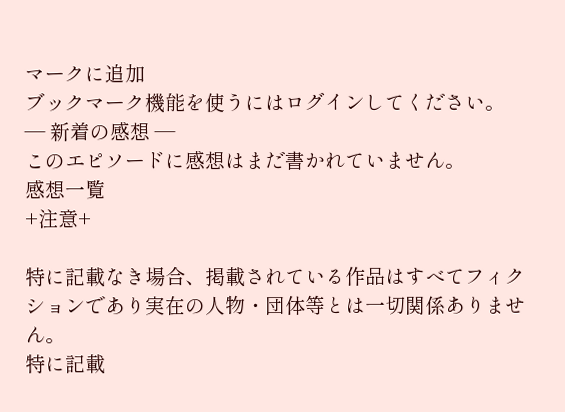マークに追加
ブックマーク機能を使うにはログインしてください。
― 新着の感想 ―
このエピソードに感想はまだ書かれていません。
感想一覧
+注意+

特に記載なき場合、掲載されている作品はすべてフィクションであり実在の人物・団体等とは一切関係ありません。
特に記載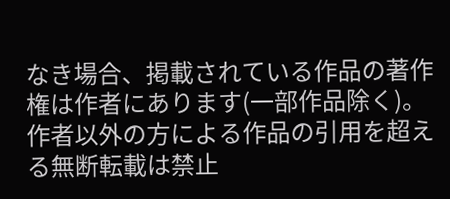なき場合、掲載されている作品の著作権は作者にあります(一部作品除く)。
作者以外の方による作品の引用を超える無断転載は禁止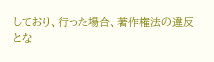しており、行った場合、著作権法の違反とな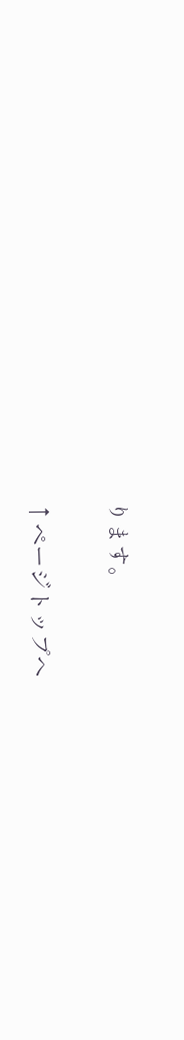ります。

↑ページトップへ